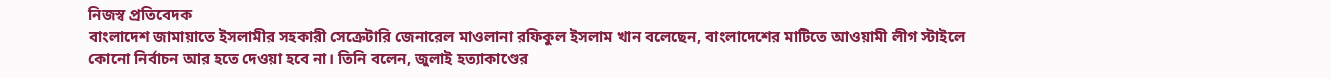নিজস্ব প্রতিবেদক
বাংলাদেশ জামায়াতে ইসলামীর সহকারী সেক্রেটারি জেনারেল মাওলানা রফিকুল ইসলাম খান বলেছেন, বাংলাদেশের মাটিতে আওয়ামী লীগ স্টাইলে কোনো নির্বাচন আর হতে দেওয়া হবে না। তিনি বলেন, জুলাই হত্যাকাণ্ডের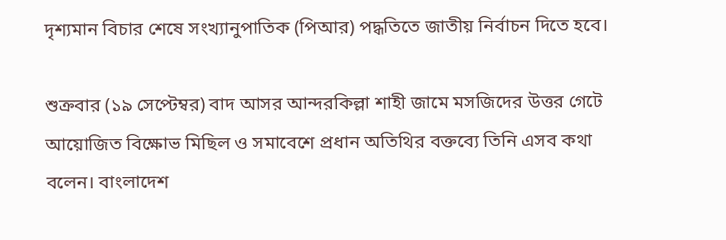দৃশ্যমান বিচার শেষে সংখ্যানুপাতিক (পিআর) পদ্ধতিতে জাতীয় নির্বাচন দিতে হবে।

শুক্রবার (১৯ সেপ্টেম্বর) বাদ আসর আন্দরকিল্লা শাহী জামে মসজিদের উত্তর গেটে আয়োজিত বিক্ষোভ মিছিল ও সমাবেশে প্রধান অতিথির বক্তব্যে তিনি এসব কথা বলেন। বাংলাদেশ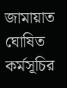জামায়াত ঘোষিত কর্মসূচির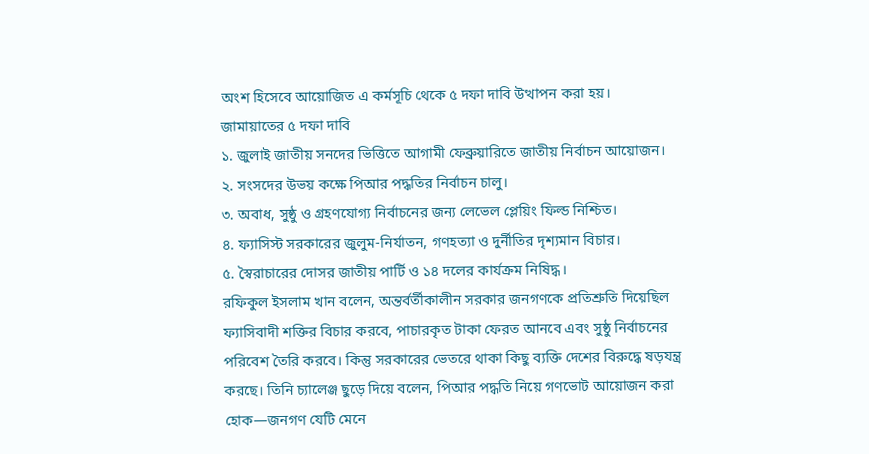অংশ হিসেবে আয়োজিত এ কর্মসূচি থেকে ৫ দফা দাবি উত্থাপন করা হয়।
জামায়াতের ৫ দফা দাবি
১. জুলাই জাতীয় সনদের ভিত্তিতে আগামী ফেব্রুয়ারিতে জাতীয় নির্বাচন আয়োজন।
২. সংসদের উভয় কক্ষে পিআর পদ্ধতির নির্বাচন চালু।
৩. অবাধ, সুষ্ঠু ও গ্রহণযোগ্য নির্বাচনের জন্য লেভেল প্লেয়িং ফিল্ড নিশ্চিত।
৪. ফ্যাসিস্ট সরকারের জুলুম-নির্যাতন, গণহত্যা ও দুর্নীতির দৃশ্যমান বিচার।
৫. স্বৈরাচারের দোসর জাতীয় পার্টি ও ১৪ দলের কার্যক্রম নিষিদ্ধ।
রফিকুল ইসলাম খান বলেন, অন্তর্বর্তীকালীন সরকার জনগণকে প্রতিশ্রুতি দিয়েছিল ফ্যাসিবাদী শক্তির বিচার করবে, পাচারকৃত টাকা ফেরত আনবে এবং সুষ্ঠু নির্বাচনের পরিবেশ তৈরি করবে। কিন্তু সরকারের ভেতরে থাকা কিছু ব্যক্তি দেশের বিরুদ্ধে ষড়যন্ত্র করছে। তিনি চ্যালেঞ্জ ছুড়ে দিয়ে বলেন, পিআর পদ্ধতি নিয়ে গণভোট আয়োজন করা হোক—জনগণ যেটি মেনে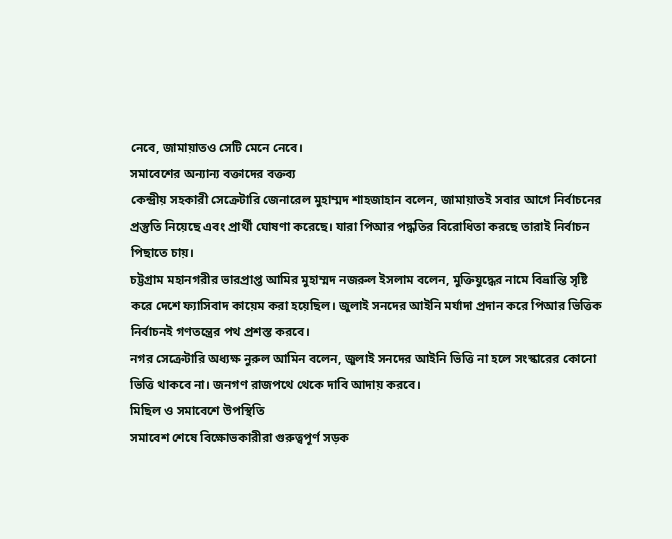নেবে, জামায়াতও সেটি মেনে নেবে।
সমাবেশের অন্যান্য বক্তাদের বক্তব্য
কেন্দ্রীয় সহকারী সেক্রেটারি জেনারেল মুহাম্মদ শাহজাহান বলেন, জামায়াতই সবার আগে নির্বাচনের প্রস্তুতি নিয়েছে এবং প্রার্থী ঘোষণা করেছে। যারা পিআর পদ্ধতির বিরোধিতা করছে তারাই নির্বাচন পিছাতে চায়।
চট্টগ্রাম মহানগরীর ভারপ্রাপ্ত আমির মুহাম্মদ নজরুল ইসলাম বলেন, মুক্তিযুদ্ধের নামে বিভ্রান্তি সৃষ্টি করে দেশে ফ্যাসিবাদ কায়েম করা হয়েছিল। জুলাই সনদের আইনি মর্যাদা প্রদান করে পিআর ভিত্তিক নির্বাচনই গণতন্ত্রের পথ প্রশস্ত করবে।
নগর সেক্রেটারি অধ্যক্ষ নুরুল আমিন বলেন, জুলাই সনদের আইনি ভিত্তি না হলে সংস্কারের কোনো ভিত্তি থাকবে না। জনগণ রাজপথে থেকে দাবি আদায় করবে।
মিছিল ও সমাবেশে উপস্থিতি
সমাবেশ শেষে বিক্ষোভকারীরা গুরুত্বপূর্ণ সড়ক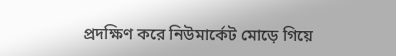প্রদক্ষিণ করে নিউমার্কেট মোড়ে গিয়ে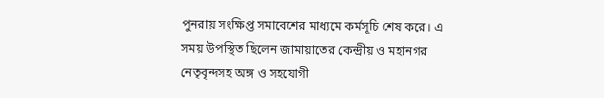পুনরায় সংক্ষিপ্ত সমাবেশের মাধ্যমে কর্মসূচি শেষ করে। এ সময় উপস্থিত ছিলেন জামায়াতের কেন্দ্রীয় ও মহানগর নেতৃবৃন্দসহ অঙ্গ ও সহযোগী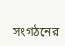সংগঠনের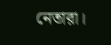নেতারা।